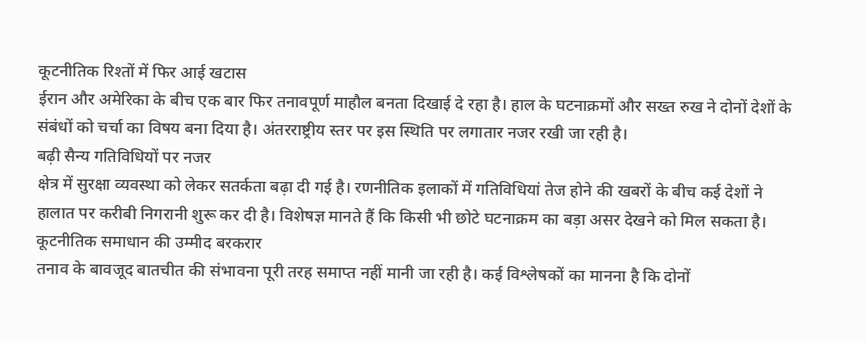कूटनीतिक रिश्तों में फिर आई खटास
ईरान और अमेरिका के बीच एक बार फिर तनावपूर्ण माहौल बनता दिखाई दे रहा है। हाल के घटनाक्रमों और सख्त रुख ने दोनों देशों के संबंधों को चर्चा का विषय बना दिया है। अंतरराष्ट्रीय स्तर पर इस स्थिति पर लगातार नजर रखी जा रही है।
बढ़ी सैन्य गतिविधियों पर नजर
क्षेत्र में सुरक्षा व्यवस्था को लेकर सतर्कता बढ़ा दी गई है। रणनीतिक इलाकों में गतिविधियां तेज होने की खबरों के बीच कई देशों ने हालात पर करीबी निगरानी शुरू कर दी है। विशेषज्ञ मानते हैं कि किसी भी छोटे घटनाक्रम का बड़ा असर देखने को मिल सकता है।
कूटनीतिक समाधान की उम्मीद बरकरार
तनाव के बावजूद बातचीत की संभावना पूरी तरह समाप्त नहीं मानी जा रही है। कई विश्लेषकों का मानना है कि दोनों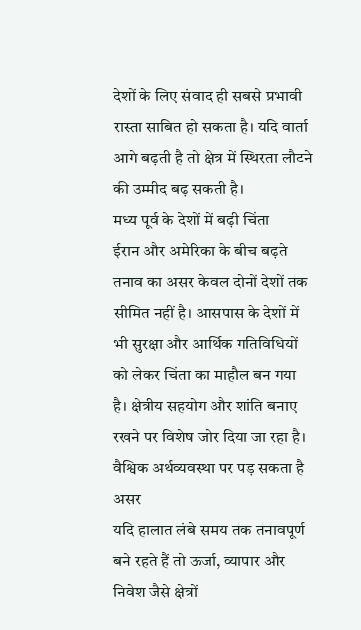देशों के लिए संवाद ही सबसे प्रभावी रास्ता साबित हो सकता है। यदि वार्ता आगे बढ़ती है तो क्षेत्र में स्थिरता लौटने की उम्मीद बढ़ सकती है।
मध्य पूर्व के देशों में बढ़ी चिंता
ईरान और अमेरिका के बीच बढ़ते तनाव का असर केवल दोनों देशों तक सीमित नहीं है। आसपास के देशों में भी सुरक्षा और आर्थिक गतिविधियों को लेकर चिंता का माहौल बन गया है। क्षेत्रीय सहयोग और शांति बनाए रखने पर विशेष जोर दिया जा रहा है।
वैश्विक अर्थव्यवस्था पर पड़ सकता है असर
यदि हालात लंबे समय तक तनावपूर्ण बने रहते हैं तो ऊर्जा, व्यापार और निवेश जैसे क्षेत्रों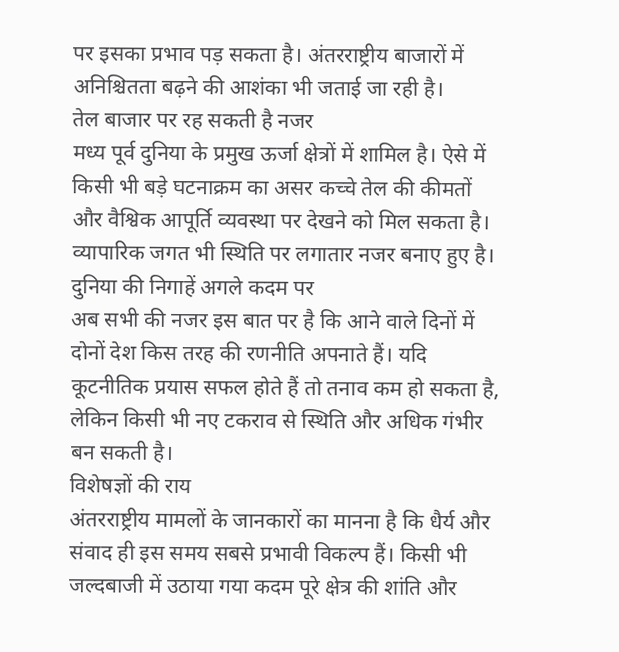पर इसका प्रभाव पड़ सकता है। अंतरराष्ट्रीय बाजारों में अनिश्चितता बढ़ने की आशंका भी जताई जा रही है।
तेल बाजार पर रह सकती है नजर
मध्य पूर्व दुनिया के प्रमुख ऊर्जा क्षेत्रों में शामिल है। ऐसे में किसी भी बड़े घटनाक्रम का असर कच्चे तेल की कीमतों और वैश्विक आपूर्ति व्यवस्था पर देखने को मिल सकता है। व्यापारिक जगत भी स्थिति पर लगातार नजर बनाए हुए है।
दुनिया की निगाहें अगले कदम पर
अब सभी की नजर इस बात पर है कि आने वाले दिनों में दोनों देश किस तरह की रणनीति अपनाते हैं। यदि कूटनीतिक प्रयास सफल होते हैं तो तनाव कम हो सकता है, लेकिन किसी भी नए टकराव से स्थिति और अधिक गंभीर बन सकती है।
विशेषज्ञों की राय
अंतरराष्ट्रीय मामलों के जानकारों का मानना है कि धैर्य और संवाद ही इस समय सबसे प्रभावी विकल्प हैं। किसी भी जल्दबाजी में उठाया गया कदम पूरे क्षेत्र की शांति और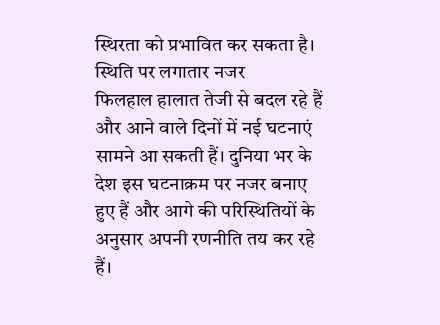स्थिरता को प्रभावित कर सकता है।
स्थिति पर लगातार नजर
फिलहाल हालात तेजी से बदल रहे हैं और आने वाले दिनों में नई घटनाएं सामने आ सकती हैं। दुनिया भर के देश इस घटनाक्रम पर नजर बनाए हुए हैं और आगे की परिस्थितियों के अनुसार अपनी रणनीति तय कर रहे हैं।